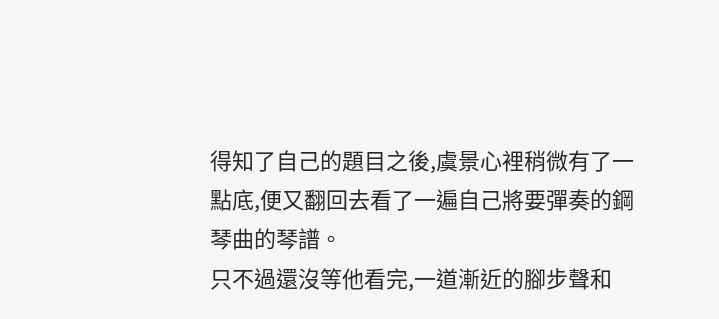得知了自己的題目之後,虞景心裡稍微有了一點底,便又翻回去看了一遍自己將要彈奏的鋼琴曲的琴譜。
只不過還沒等他看完,一道漸近的腳步聲和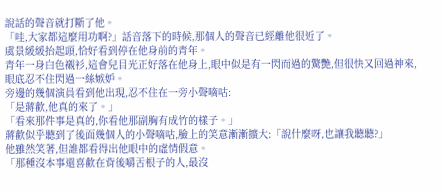說話的聲音就打斷了他。
「哇,大家都這麼用功啊?」話音落下的時候,那個人的聲音已經離他很近了。
虞景緩緩抬起頭,恰好看到停在他身前的青年。
青年一身白色襯衫,這會兒目光正好落在他身上,眼中似是有一閃而過的驚艷,但很快又回過神來,眼底忍不住閃過一絲嫉妒。
旁邊的幾個演員看到他出現,忍不住在一旁小聲嘀咕:
「是蔣歡,他真的來了。」
「看來那件事是真的,你看他那副胸有成竹的樣子。」
蔣歡似乎聽到了後面幾個人的小聲嘀咕,臉上的笑意漸漸擴大:「說什麼呀,也讓我聽聽?」
他雖然笑著,但誰都看得出他眼中的虛情假意。
「那種沒本事還喜歡在背後嚼舌根子的人,最沒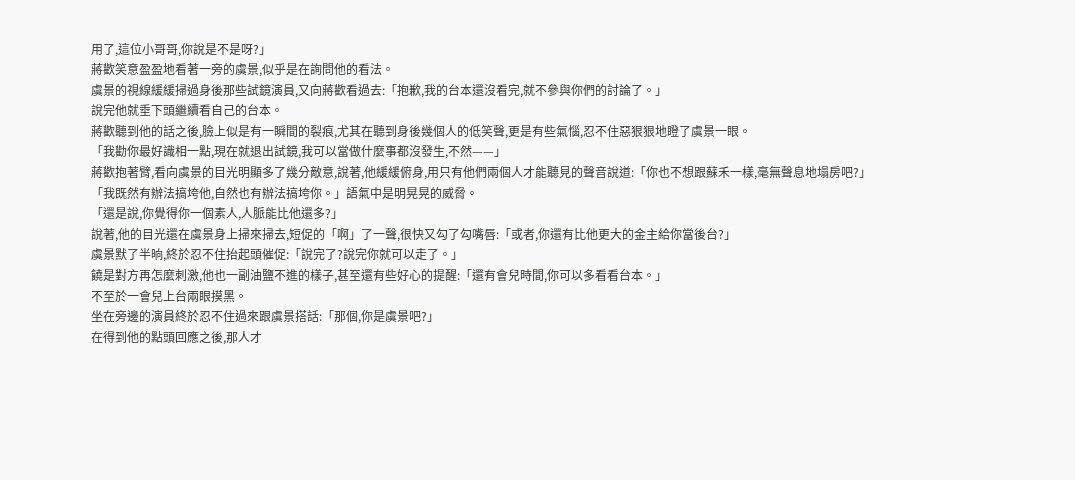用了,這位小哥哥,你說是不是呀?」
蔣歡笑意盈盈地看著一旁的虞景,似乎是在詢問他的看法。
虞景的視線緩緩掃過身後那些試鏡演員,又向蔣歡看過去:「抱歉,我的台本還沒看完,就不參與你們的討論了。」
說完他就垂下頭繼續看自己的台本。
蔣歡聽到他的話之後,臉上似是有一瞬間的裂痕,尤其在聽到身後幾個人的低笑聲,更是有些氣惱,忍不住惡狠狠地瞪了虞景一眼。
「我勸你最好識相一點,現在就退出試鏡,我可以當做什麼事都沒發生,不然——」
蔣歡抱著臂,看向虞景的目光明顯多了幾分敵意,說著,他緩緩俯身,用只有他們兩個人才能聽見的聲音說道:「你也不想跟蘇禾一樣,毫無聲息地塌房吧?」
「我既然有辦法搞垮他,自然也有辦法搞垮你。」語氣中是明晃晃的威脅。
「還是說,你覺得你一個素人,人脈能比他還多?」
說著,他的目光還在虞景身上掃來掃去,短促的「啊」了一聲,很快又勾了勾嘴唇:「或者,你還有比他更大的金主給你當後台?」
虞景默了半晌,終於忍不住抬起頭催促:「說完了?說完你就可以走了。」
饒是對方再怎麼刺激,他也一副油鹽不進的樣子,甚至還有些好心的提醒:「還有會兒時間,你可以多看看台本。」
不至於一會兒上台兩眼摸黑。
坐在旁邊的演員終於忍不住過來跟虞景搭話:「那個,你是虞景吧?」
在得到他的點頭回應之後,那人才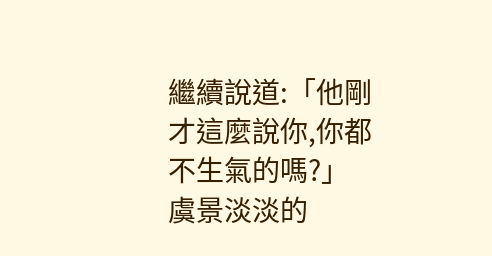繼續說道:「他剛才這麼說你,你都不生氣的嗎?」
虞景淡淡的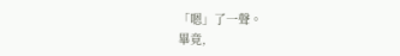「嗯」了一聲。
畢竟,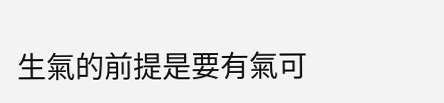生氣的前提是要有氣可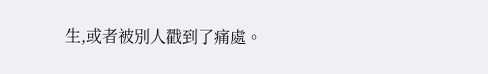生,或者被別人戳到了痛處。